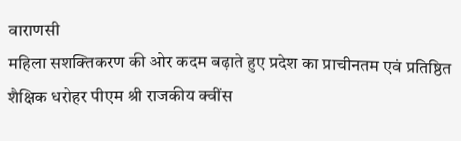वाराणसी
महिला सशक्तिकरण की ओर कदम बढ़ाते हुए प्रदेश का प्राचीनतम एवं प्रतिष्ठित शैक्षिक धरोहर पीएम श्री राजकीय क्वींस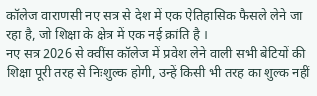कॉलेज वाराणसी नए सत्र से देश में एक ऐतिहासिक फैसले लेने जा रहा है, जो शिक्षा के क्षेत्र में एक नई क्रांति है ।
नए सत्र 2026 से क्वींस कॉलेज में प्रवेश लेने वाली सभी बेटियों की शिक्षा पूरी तरह से निःशुल्क होगी, उन्हें किसी भी तरह का शुल्क नहीं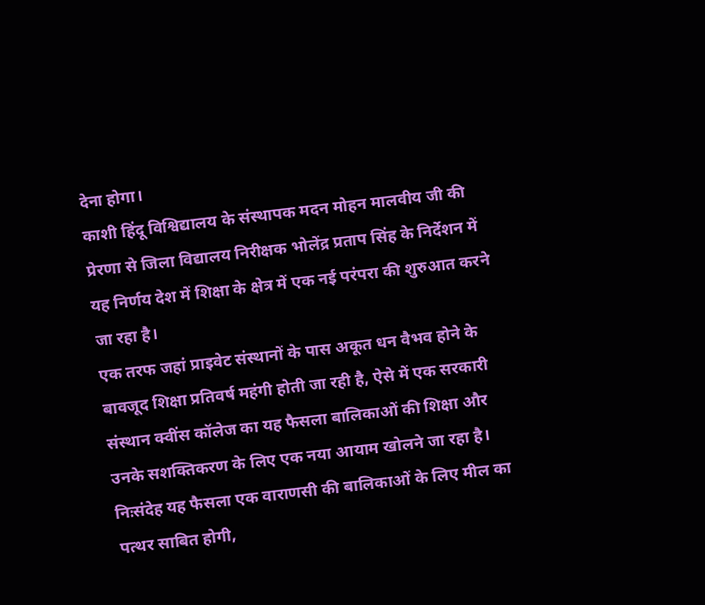देना होगा।
काशी हिंदू विश्विद्यालय के संस्थापक मदन मोहन मालवीय जी की प्रेरणा से जिला विद्यालय निरीक्षक भोलेंद्र प्रताप सिंह के निर्देशन में यह निर्णय देश में शिक्षा के क्षेत्र में एक नई परंपरा की शुरुआत करने जा रहा है।
एक तरफ जहां प्राइवेट संस्थानों के पास अकूत धन वैभव होने के बावजूद शिक्षा प्रतिवर्ष महंगी होती जा रही है, ऐसे में एक सरकारी संस्थान क्वींस कॉलेज का यह फैसला बालिकाओं की शिक्षा और उनके सशक्तिकरण के लिए एक नया आयाम खोलने जा रहा है।
निःसंदेह यह फैसला एक वाराणसी की बालिकाओं के लिए मील का पत्थर साबित होगी,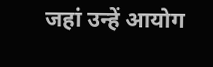जहां उन्हें आयोग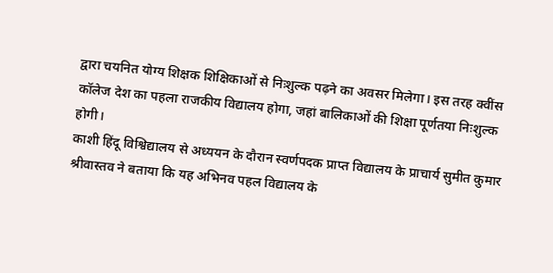द्वारा चयनित योग्य शिक्षक शिक्षिकाओं से निःशुल्क पढ़ने का अवसर मिलेगा। इस तरह क्वींस कॉलेज देश का पहला राजकीय विद्यालय होगा, जहां बालिकाओं की शिक्षा पूर्णतया निःशुल्क होगी।
काशी हिंदू विश्विद्यालय से अध्ययन के दौरान स्वर्णपदक प्राप्त विद्यालय के प्राचार्य सुमीत कुमार श्रीवास्तव ने बताया कि यह अभिनव पहल विद्यालय के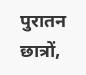पुरातन छात्रों,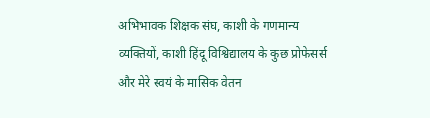अभिभावक शिक्षक संघ, काशी के गणमान्य व्यक्तियों, काशी हिंदू विश्विद्यालय के कुछ प्रोफेसर्स और मेरे स्वयं के मासिक वेतन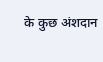के कुछ अंशदान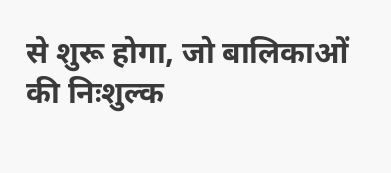से शुरू होगा, जो बालिकाओं की निःशुल्क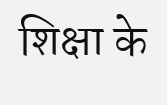शिक्षा के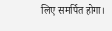लिए समर्पित होगा।